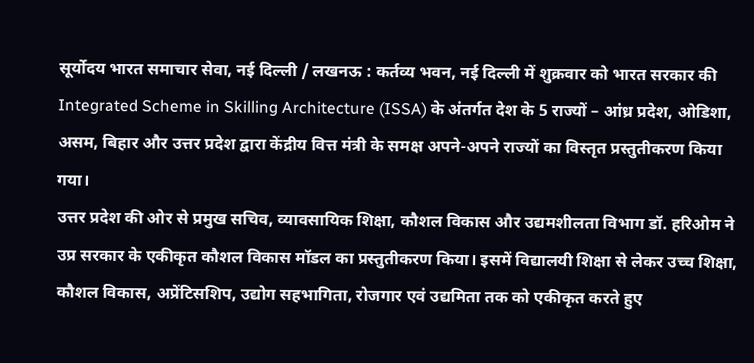सूर्योदय भारत समाचार सेवा, नई दिल्ली / लखनऊ : कर्तव्य भवन, नई दिल्ली में शुक्रवार को भारत सरकार की Integrated Scheme in Skilling Architecture (ISSA) के अंतर्गत देश के 5 राज्यों – आंध्र प्रदेश, ओडिशा, असम, बिहार और उत्तर प्रदेश द्वारा केंद्रीय वित्त मंत्री के समक्ष अपने-अपने राज्यों का विस्तृत प्रस्तुतीकरण किया गया।
उत्तर प्रदेश की ओर से प्रमुख सचिव, व्यावसायिक शिक्षा, कौशल विकास और उद्यमशीलता विभाग डॉ. हरिओम ने उप्र सरकार के एकीकृत कौशल विकास मॉडल का प्रस्तुतीकरण किया। इसमें विद्यालयी शिक्षा से लेकर उच्च शिक्षा, कौशल विकास, अप्रेंटिसशिप, उद्योग सहभागिता, रोजगार एवं उद्यमिता तक को एकीकृत करते हुए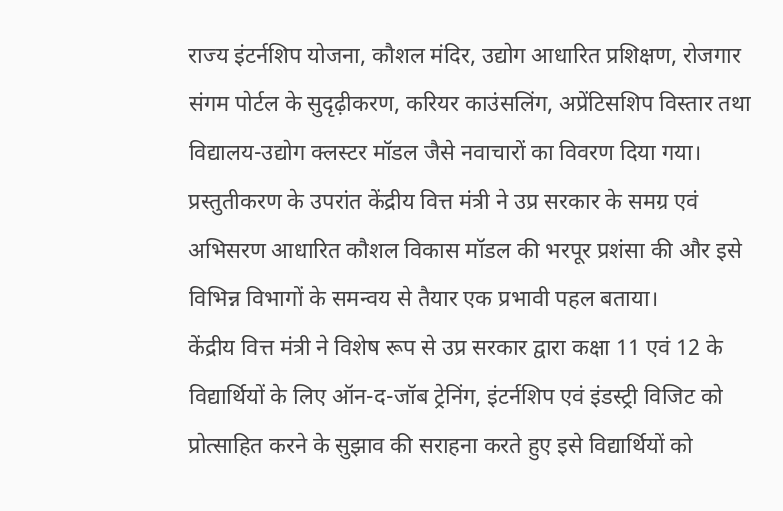राज्य इंटर्नशिप योजना, कौशल मंदिर, उद्योग आधारित प्रशिक्षण, रोजगार संगम पोर्टल के सुदृढ़ीकरण, करियर काउंसलिंग, अप्रेंटिसशिप विस्तार तथा विद्यालय-उद्योग क्लस्टर मॉडल जैसे नवाचारों का विवरण दिया गया।
प्रस्तुतीकरण के उपरांत केंद्रीय वित्त मंत्री ने उप्र सरकार के समग्र एवं अभिसरण आधारित कौशल विकास मॉडल की भरपूर प्रशंसा की और इसे विभिन्न विभागों के समन्वय से तैयार एक प्रभावी पहल बताया।
केंद्रीय वित्त मंत्री ने विशेष रूप से उप्र सरकार द्वारा कक्षा 11 एवं 12 के विद्यार्थियों के लिए ऑन-द-जॉब ट्रेनिंग, इंटर्नशिप एवं इंडस्ट्री विजिट को प्रोत्साहित करने के सुझाव की सराहना करते हुए इसे विद्यार्थियों को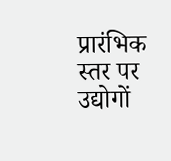प्रारंभिक स्तर पर उद्योगों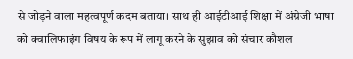से जोड़ने वाला महत्वपूर्ण कदम बताया। साथ ही आईटीआई शिक्षा में अंग्रेजी भाषा को क्वालिफाइंग विषय के रूप में लागू करने के सुझाव को संचार कौशल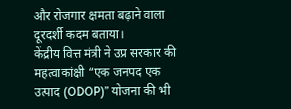और रोजगार क्षमता बढ़ाने वाला दूरदर्शी कदम बताया।
केंद्रीय वित्त मंत्री ने उप्र सरकार की महत्वाकांक्षी “एक जनपद एक उत्पाद (ODOP)” योजना की भी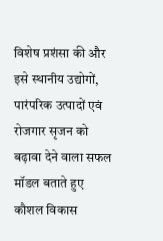विशेष प्रशंसा की और इसे स्थानीय उद्योगों, पारंपरिक उत्पादों एवं रोजगार सृजन को बढ़ावा देने वाला सफल मॉडल बताते हुए कौशल विकास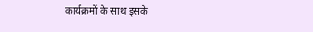कार्यक्रमों के साथ इसके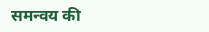समन्वय की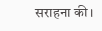सराहना की।